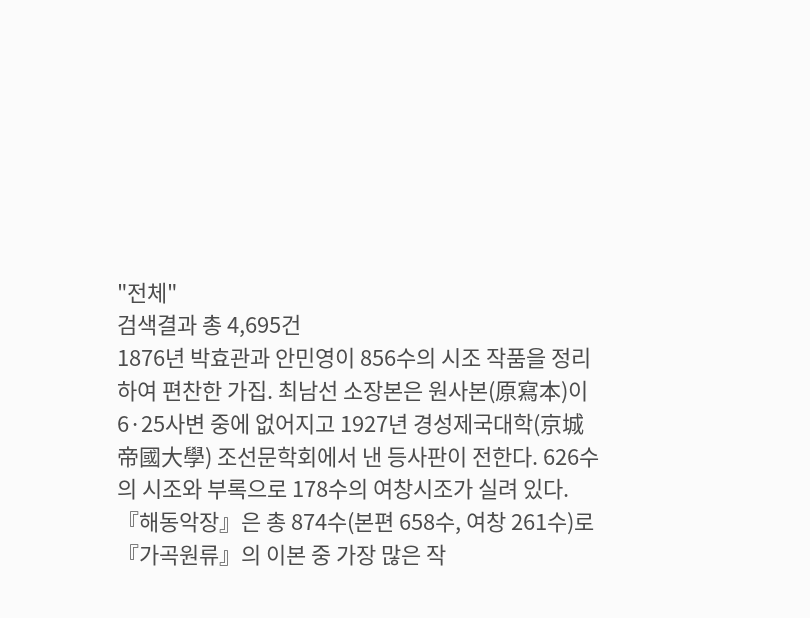"전체"
검색결과 총 4,695건
1876년 박효관과 안민영이 856수의 시조 작품을 정리하여 편찬한 가집. 최남선 소장본은 원사본(原寫本)이 6·25사변 중에 없어지고 1927년 경성제국대학(京城帝國大學) 조선문학회에서 낸 등사판이 전한다. 626수의 시조와 부록으로 178수의 여창시조가 실려 있다. 『해동악장』은 총 874수(본편 658수, 여창 261수)로 『가곡원류』의 이본 중 가장 많은 작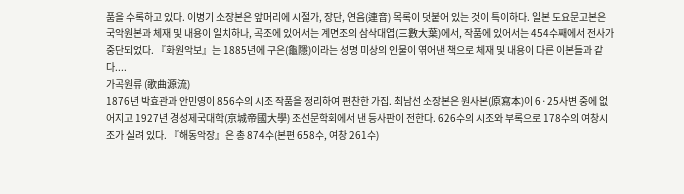품을 수록하고 있다. 이병기 소장본은 앞머리에 시절가, 장단, 연음(連音) 목록이 덧붙어 있는 것이 특이하다. 일본 도요문고본은 국악원본과 체재 및 내용이 일치하나, 곡조에 있어서는 계면조의 삼삭대엽(三數大葉)에서, 작품에 있어서는 454수째에서 전사가 중단되었다. 『화원악보』는 1885년에 구은(龜隱)이라는 성명 미상의 인물이 엮어낸 책으로 체재 및 내용이 다른 이본들과 같다....
가곡원류 (歌曲源流)
1876년 박효관과 안민영이 856수의 시조 작품을 정리하여 편찬한 가집. 최남선 소장본은 원사본(原寫本)이 6·25사변 중에 없어지고 1927년 경성제국대학(京城帝國大學) 조선문학회에서 낸 등사판이 전한다. 626수의 시조와 부록으로 178수의 여창시조가 실려 있다. 『해동악장』은 총 874수(본편 658수, 여창 261수)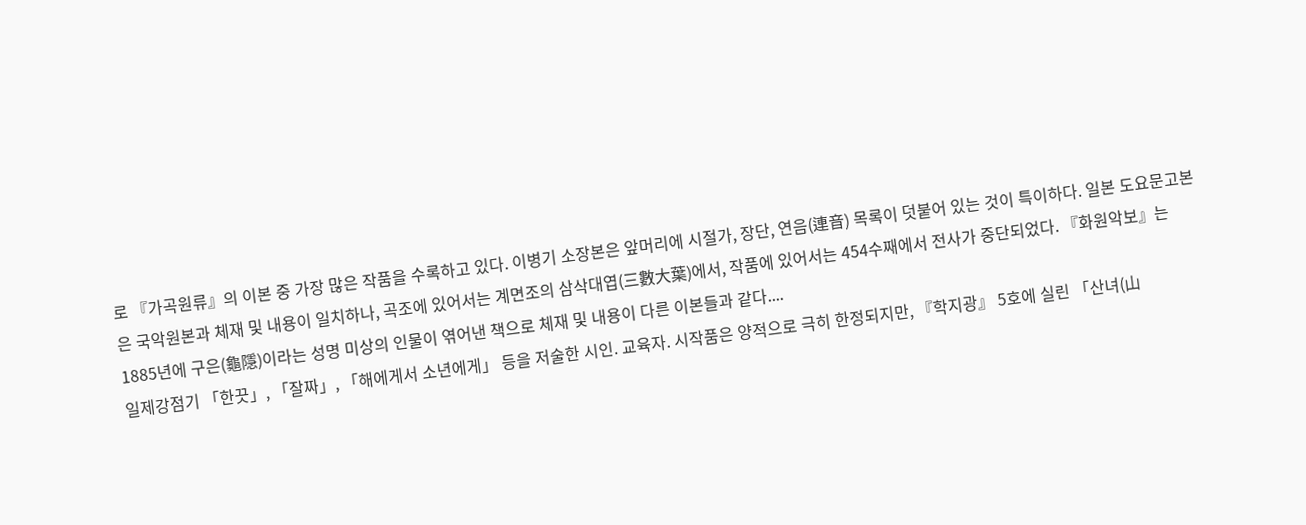로 『가곡원류』의 이본 중 가장 많은 작품을 수록하고 있다. 이병기 소장본은 앞머리에 시절가, 장단, 연음(連音) 목록이 덧붙어 있는 것이 특이하다. 일본 도요문고본은 국악원본과 체재 및 내용이 일치하나, 곡조에 있어서는 계면조의 삼삭대엽(三數大葉)에서, 작품에 있어서는 454수째에서 전사가 중단되었다. 『화원악보』는 1885년에 구은(龜隱)이라는 성명 미상의 인물이 엮어낸 책으로 체재 및 내용이 다른 이본들과 같다....
일제강점기 「한끗」, 「잘짜」, 「해에게서 소년에게」 등을 저술한 시인. 교육자. 시작품은 양적으로 극히 한정되지만, 『학지광』 5호에 실린 「산녀(山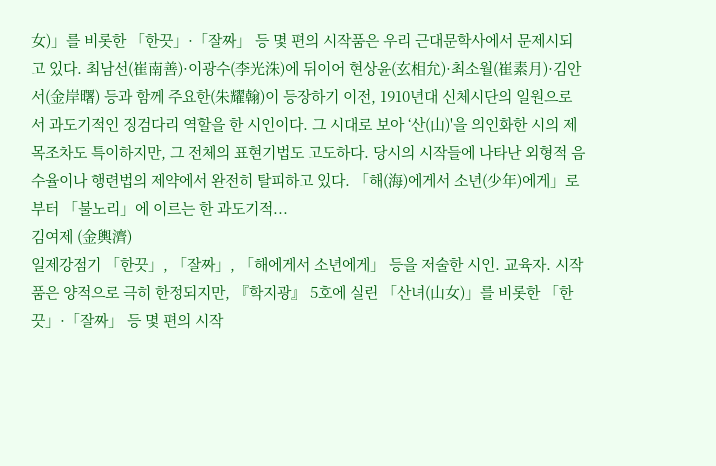女)」를 비롯한 「한끗」·「잘짜」 등 몇 편의 시작품은 우리 근대문학사에서 문제시되고 있다. 최남선(崔南善)·이광수(李光洙)에 뒤이어 현상윤(玄相允)·최소월(崔素月)·김안서(金岸曙) 등과 함께 주요한(朱耀翰)이 등장하기 이전, 1910년대 신체시단의 일원으로서 과도기적인 징검다리 역할을 한 시인이다. 그 시대로 보아 ‘산(山)'을 의인화한 시의 제목조차도 특이하지만, 그 전체의 표현기법도 고도하다. 당시의 시작들에 나타난 외형적 음수율이나 행련법의 제약에서 완전히 탈피하고 있다. 「해(海)에게서 소년(少年)에게」로부터 「불노리」에 이르는 한 과도기적...
김여제 (金輿濟)
일제강점기 「한끗」, 「잘짜」, 「해에게서 소년에게」 등을 저술한 시인. 교육자. 시작품은 양적으로 극히 한정되지만, 『학지광』 5호에 실린 「산녀(山女)」를 비롯한 「한끗」·「잘짜」 등 몇 편의 시작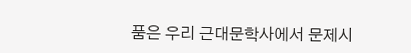품은 우리 근대문학사에서 문제시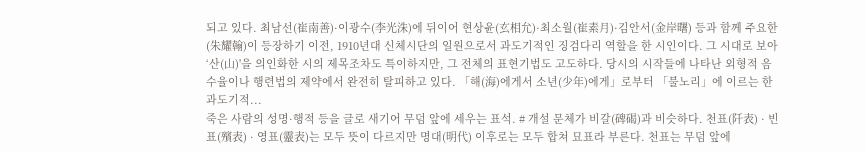되고 있다. 최남선(崔南善)·이광수(李光洙)에 뒤이어 현상윤(玄相允)·최소월(崔素月)·김안서(金岸曙) 등과 함께 주요한(朱耀翰)이 등장하기 이전, 1910년대 신체시단의 일원으로서 과도기적인 징검다리 역할을 한 시인이다. 그 시대로 보아 ‘산(山)'을 의인화한 시의 제목조차도 특이하지만, 그 전체의 표현기법도 고도하다. 당시의 시작들에 나타난 외형적 음수율이나 행련법의 제약에서 완전히 탈피하고 있다. 「해(海)에게서 소년(少年)에게」로부터 「불노리」에 이르는 한 과도기적...
죽은 사람의 성명·행적 등을 글로 새기어 무덤 앞에 세우는 표석. # 개설 문체가 비갈(碑碣)과 비슷하다. 천표(阡表) · 빈표(殯表) · 영표(靈表)는 모두 뜻이 다르지만 명대(明代) 이후로는 모두 합쳐 묘표라 부른다. 천표는 무덤 앞에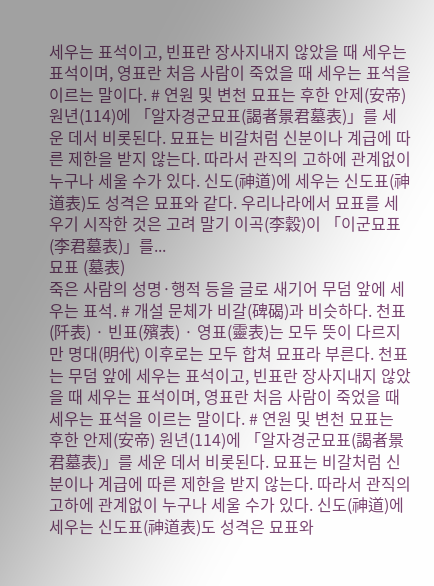세우는 표석이고, 빈표란 장사지내지 않았을 때 세우는 표석이며, 영표란 처음 사람이 죽었을 때 세우는 표석을 이르는 말이다. # 연원 및 변천 묘표는 후한 안제(安帝) 원년(114)에 「알자경군묘표(謁者景君墓表)」를 세운 데서 비롯된다. 묘표는 비갈처럼 신분이나 계급에 따른 제한을 받지 않는다. 따라서 관직의 고하에 관계없이 누구나 세울 수가 있다. 신도(神道)에 세우는 신도표(神道表)도 성격은 묘표와 같다. 우리나라에서 묘표를 세우기 시작한 것은 고려 말기 이곡(李穀)이 「이군묘표(李君墓表)」를...
묘표 (墓表)
죽은 사람의 성명·행적 등을 글로 새기어 무덤 앞에 세우는 표석. # 개설 문체가 비갈(碑碣)과 비슷하다. 천표(阡表) · 빈표(殯表) · 영표(靈表)는 모두 뜻이 다르지만 명대(明代) 이후로는 모두 합쳐 묘표라 부른다. 천표는 무덤 앞에 세우는 표석이고, 빈표란 장사지내지 않았을 때 세우는 표석이며, 영표란 처음 사람이 죽었을 때 세우는 표석을 이르는 말이다. # 연원 및 변천 묘표는 후한 안제(安帝) 원년(114)에 「알자경군묘표(謁者景君墓表)」를 세운 데서 비롯된다. 묘표는 비갈처럼 신분이나 계급에 따른 제한을 받지 않는다. 따라서 관직의 고하에 관계없이 누구나 세울 수가 있다. 신도(神道)에 세우는 신도표(神道表)도 성격은 묘표와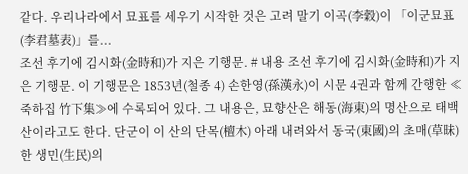같다. 우리나라에서 묘표를 세우기 시작한 것은 고려 말기 이곡(李穀)이 「이군묘표(李君墓表)」를...
조선 후기에 김시화(金時和)가 지은 기행문. # 내용 조선 후기에 김시화(金時和)가 지은 기행문. 이 기행문은 1853년(철종 4) 손한영(孫漢永)이 시문 4권과 함께 간행한 ≪죽하집 竹下集≫에 수록되어 있다. 그 내용은, 묘향산은 해동(海東)의 명산으로 태백산이라고도 한다. 단군이 이 산의 단목(檀木) 아래 내려와서 동국(東國)의 초매(草昧)한 생민(生民)의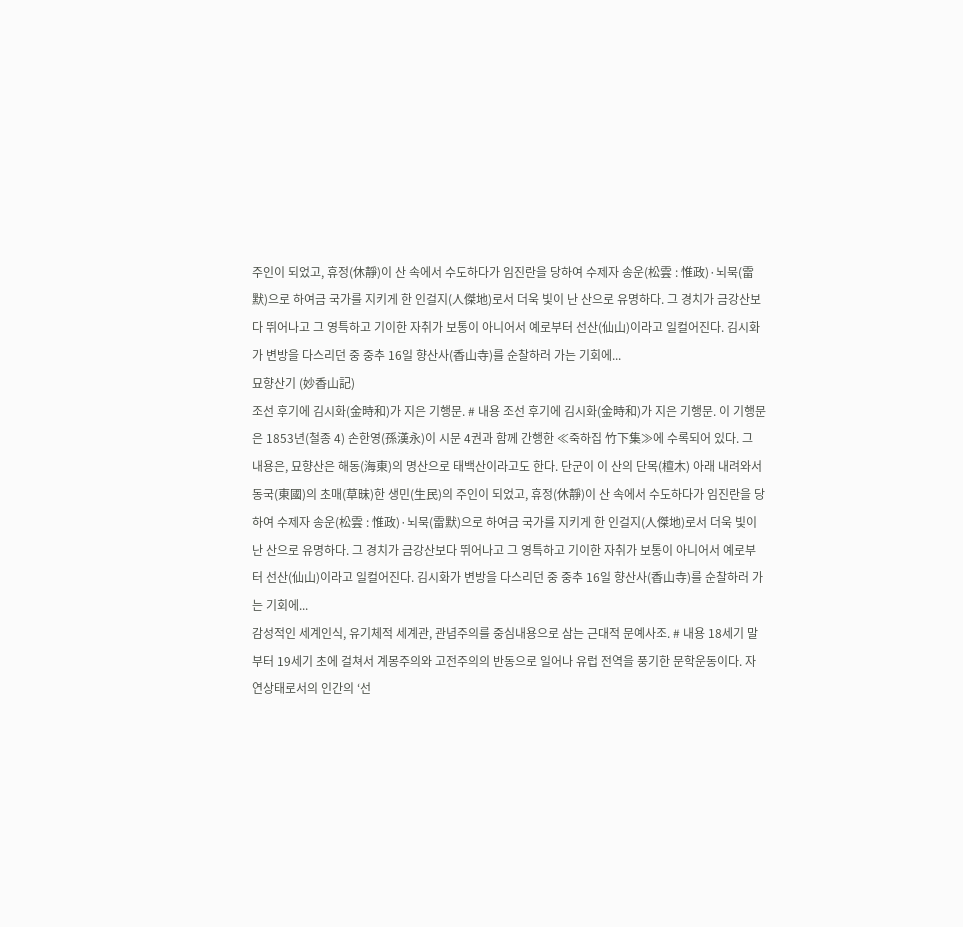주인이 되었고, 휴정(休靜)이 산 속에서 수도하다가 임진란을 당하여 수제자 송운(松雲 : 惟政)·뇌묵(雷默)으로 하여금 국가를 지키게 한 인걸지(人傑地)로서 더욱 빛이 난 산으로 유명하다. 그 경치가 금강산보다 뛰어나고 그 영특하고 기이한 자취가 보통이 아니어서 예로부터 선산(仙山)이라고 일컬어진다. 김시화가 변방을 다스리던 중 중추 16일 향산사(香山寺)를 순찰하러 가는 기회에...
묘향산기 (妙香山記)
조선 후기에 김시화(金時和)가 지은 기행문. # 내용 조선 후기에 김시화(金時和)가 지은 기행문. 이 기행문은 1853년(철종 4) 손한영(孫漢永)이 시문 4권과 함께 간행한 ≪죽하집 竹下集≫에 수록되어 있다. 그 내용은, 묘향산은 해동(海東)의 명산으로 태백산이라고도 한다. 단군이 이 산의 단목(檀木) 아래 내려와서 동국(東國)의 초매(草昧)한 생민(生民)의 주인이 되었고, 휴정(休靜)이 산 속에서 수도하다가 임진란을 당하여 수제자 송운(松雲 : 惟政)·뇌묵(雷默)으로 하여금 국가를 지키게 한 인걸지(人傑地)로서 더욱 빛이 난 산으로 유명하다. 그 경치가 금강산보다 뛰어나고 그 영특하고 기이한 자취가 보통이 아니어서 예로부터 선산(仙山)이라고 일컬어진다. 김시화가 변방을 다스리던 중 중추 16일 향산사(香山寺)를 순찰하러 가는 기회에...
감성적인 세계인식, 유기체적 세계관, 관념주의를 중심내용으로 삼는 근대적 문예사조. # 내용 18세기 말부터 19세기 초에 걸쳐서 계몽주의와 고전주의의 반동으로 일어나 유럽 전역을 풍기한 문학운동이다. 자연상태로서의 인간의 ‘선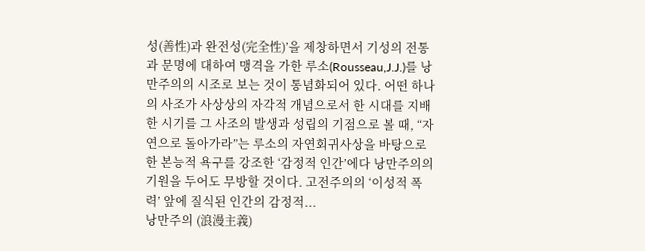성(善性)과 완전성(完全性)’을 제창하면서 기성의 전통과 문명에 대하여 맹격을 가한 루소(Rousseau,J.J.)를 낭만주의의 시조로 보는 것이 통념화되어 있다. 어떤 하나의 사조가 사상상의 자각적 개념으로서 한 시대를 지배한 시기를 그 사조의 발생과 성립의 기점으로 볼 때, “자연으로 돌아가라”는 루소의 자연회귀사상을 바탕으로 한 본능적 욕구를 강조한 ‘감정적 인간’에다 낭만주의의 기원을 두어도 무방할 것이다. 고전주의의 ‘이성적 폭력’ 앞에 질식된 인간의 감정적...
낭만주의 (浪漫主義)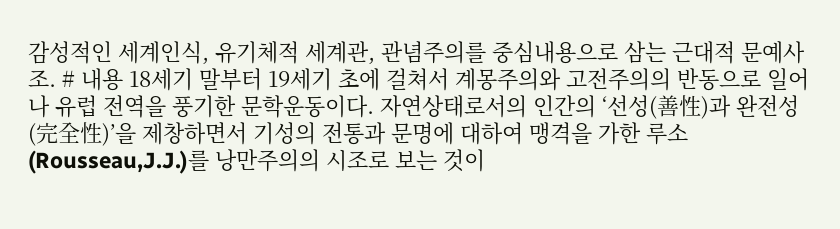감성적인 세계인식, 유기체적 세계관, 관념주의를 중심내용으로 삼는 근대적 문예사조. # 내용 18세기 말부터 19세기 초에 걸쳐서 계몽주의와 고전주의의 반동으로 일어나 유럽 전역을 풍기한 문학운동이다. 자연상태로서의 인간의 ‘선성(善性)과 완전성(完全性)’을 제창하면서 기성의 전통과 문명에 대하여 맹격을 가한 루소(Rousseau,J.J.)를 낭만주의의 시조로 보는 것이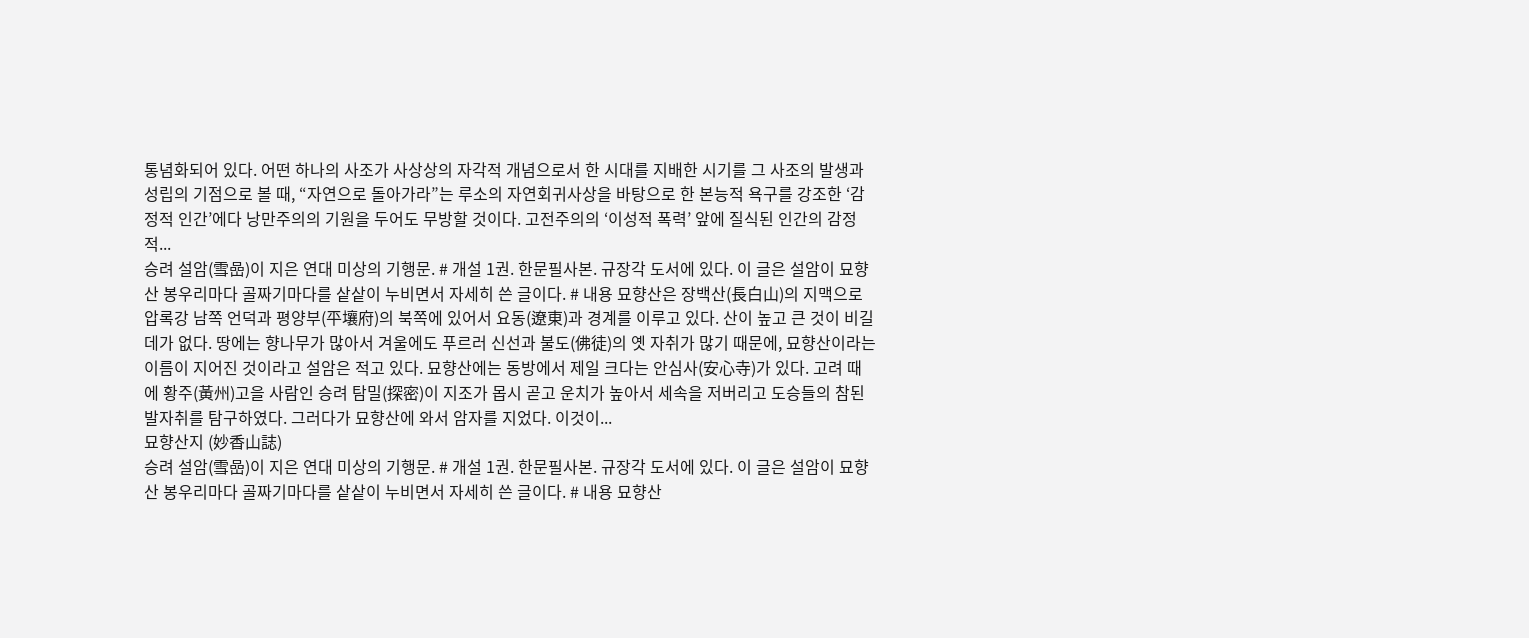통념화되어 있다. 어떤 하나의 사조가 사상상의 자각적 개념으로서 한 시대를 지배한 시기를 그 사조의 발생과 성립의 기점으로 볼 때, “자연으로 돌아가라”는 루소의 자연회귀사상을 바탕으로 한 본능적 욕구를 강조한 ‘감정적 인간’에다 낭만주의의 기원을 두어도 무방할 것이다. 고전주의의 ‘이성적 폭력’ 앞에 질식된 인간의 감정적...
승려 설암(雪嵒)이 지은 연대 미상의 기행문. # 개설 1권. 한문필사본. 규장각 도서에 있다. 이 글은 설암이 묘향산 봉우리마다 골짜기마다를 샅샅이 누비면서 자세히 쓴 글이다. # 내용 묘향산은 장백산(長白山)의 지맥으로 압록강 남쪽 언덕과 평양부(平壤府)의 북쪽에 있어서 요동(遼東)과 경계를 이루고 있다. 산이 높고 큰 것이 비길 데가 없다. 땅에는 향나무가 많아서 겨울에도 푸르러 신선과 불도(佛徒)의 옛 자취가 많기 때문에, 묘향산이라는 이름이 지어진 것이라고 설암은 적고 있다. 묘향산에는 동방에서 제일 크다는 안심사(安心寺)가 있다. 고려 때에 황주(黃州)고을 사람인 승려 탐밀(探密)이 지조가 몹시 곧고 운치가 높아서 세속을 저버리고 도승들의 참된 발자취를 탐구하였다. 그러다가 묘향산에 와서 암자를 지었다. 이것이...
묘향산지 (妙香山誌)
승려 설암(雪嵒)이 지은 연대 미상의 기행문. # 개설 1권. 한문필사본. 규장각 도서에 있다. 이 글은 설암이 묘향산 봉우리마다 골짜기마다를 샅샅이 누비면서 자세히 쓴 글이다. # 내용 묘향산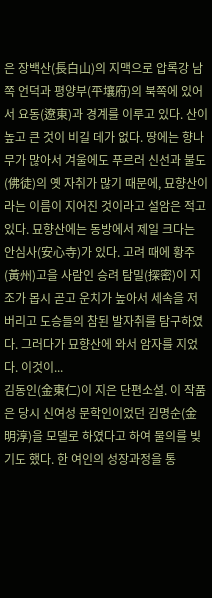은 장백산(長白山)의 지맥으로 압록강 남쪽 언덕과 평양부(平壤府)의 북쪽에 있어서 요동(遼東)과 경계를 이루고 있다. 산이 높고 큰 것이 비길 데가 없다. 땅에는 향나무가 많아서 겨울에도 푸르러 신선과 불도(佛徒)의 옛 자취가 많기 때문에, 묘향산이라는 이름이 지어진 것이라고 설암은 적고 있다. 묘향산에는 동방에서 제일 크다는 안심사(安心寺)가 있다. 고려 때에 황주(黃州)고을 사람인 승려 탐밀(探密)이 지조가 몹시 곧고 운치가 높아서 세속을 저버리고 도승들의 참된 발자취를 탐구하였다. 그러다가 묘향산에 와서 암자를 지었다. 이것이...
김동인(金東仁)이 지은 단편소설. 이 작품은 당시 신여성 문학인이었던 김명순(金明淳)을 모델로 하였다고 하여 물의를 빚기도 했다. 한 여인의 성장과정을 통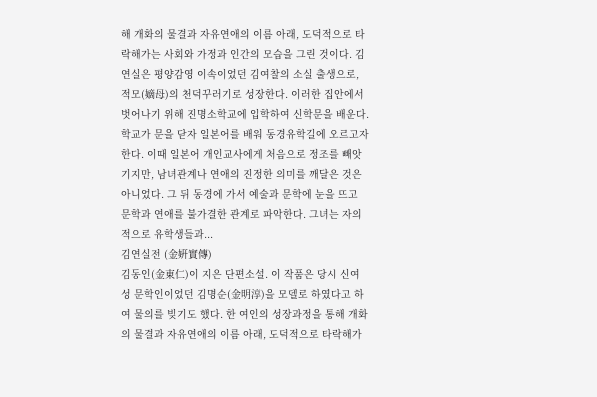해 개화의 물결과 자유연애의 이름 아래, 도덕적으로 타락해가는 사회와 가정과 인간의 모습을 그린 것이다. 김연실은 평양감영 이속이었던 김여찰의 소실 출생으로, 적모(嫡母)의 천덕꾸러기로 성장한다. 이러한 집안에서 벗어나기 위해 진명소학교에 입학하여 신학문을 배운다. 학교가 문을 닫자 일본어를 배워 동경유학길에 오르고자 한다. 이때 일본어 개인교사에게 처음으로 정조를 빼앗기지만, 남녀관계나 연애의 진정한 의미를 깨달은 것은 아니었다. 그 뒤 동경에 가서 예술과 문학에 눈을 뜨고 문학과 연애를 불가결한 관계로 파악한다. 그녀는 자의적으로 유학생들과...
김연실전 (金姸實傳)
김동인(金東仁)이 지은 단편소설. 이 작품은 당시 신여성 문학인이었던 김명순(金明淳)을 모델로 하였다고 하여 물의를 빚기도 했다. 한 여인의 성장과정을 통해 개화의 물결과 자유연애의 이름 아래, 도덕적으로 타락해가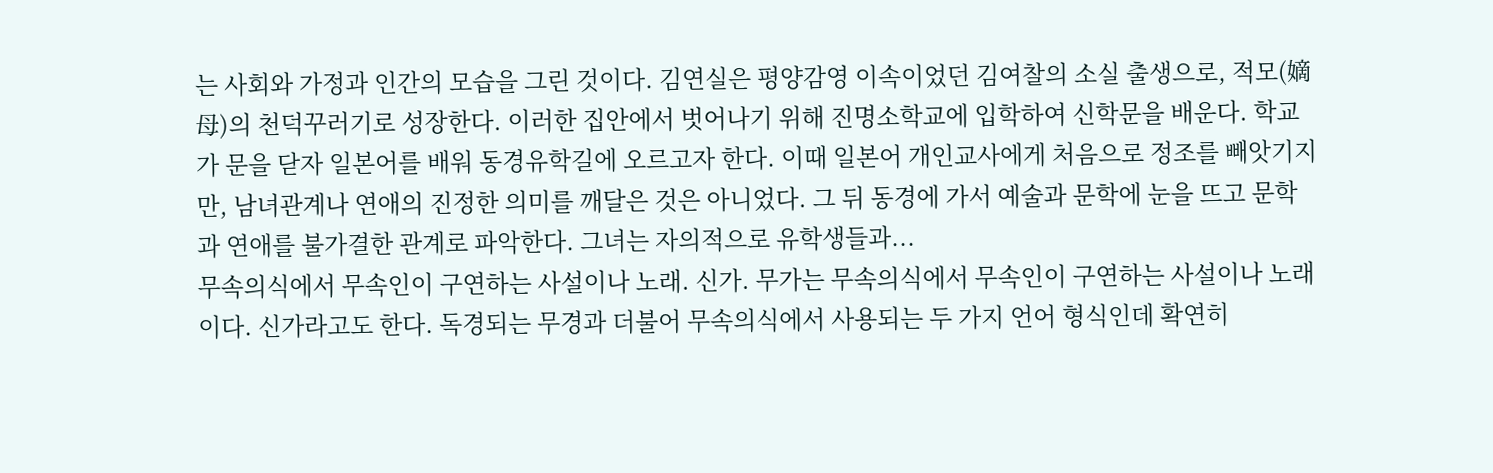는 사회와 가정과 인간의 모습을 그린 것이다. 김연실은 평양감영 이속이었던 김여찰의 소실 출생으로, 적모(嫡母)의 천덕꾸러기로 성장한다. 이러한 집안에서 벗어나기 위해 진명소학교에 입학하여 신학문을 배운다. 학교가 문을 닫자 일본어를 배워 동경유학길에 오르고자 한다. 이때 일본어 개인교사에게 처음으로 정조를 빼앗기지만, 남녀관계나 연애의 진정한 의미를 깨달은 것은 아니었다. 그 뒤 동경에 가서 예술과 문학에 눈을 뜨고 문학과 연애를 불가결한 관계로 파악한다. 그녀는 자의적으로 유학생들과...
무속의식에서 무속인이 구연하는 사설이나 노래. 신가. 무가는 무속의식에서 무속인이 구연하는 사설이나 노래이다. 신가라고도 한다. 독경되는 무경과 더불어 무속의식에서 사용되는 두 가지 언어 형식인데 확연히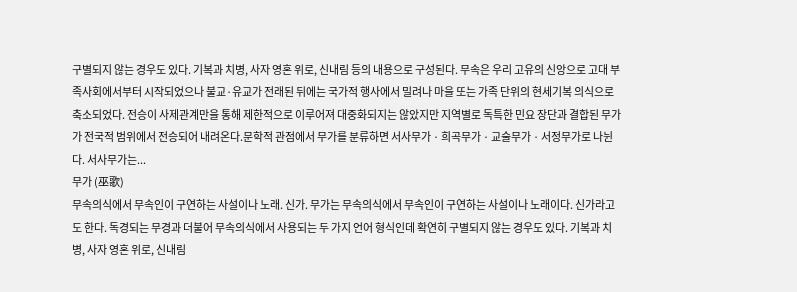구별되지 않는 경우도 있다. 기복과 치병, 사자 영혼 위로, 신내림 등의 내용으로 구성된다. 무속은 우리 고유의 신앙으로 고대 부족사회에서부터 시작되었으나 불교·유교가 전래된 뒤에는 국가적 행사에서 밀려나 마을 또는 가족 단위의 현세기복 의식으로 축소되었다. 전승이 사제관계만을 통해 제한적으로 이루어져 대중화되지는 않았지만 지역별로 독특한 민요 장단과 결합된 무가가 전국적 범위에서 전승되어 내려온다.문학적 관점에서 무가를 분류하면 서사무가 · 희곡무가 · 교술무가 · 서정무가로 나뉜다. 서사무가는...
무가 (巫歌)
무속의식에서 무속인이 구연하는 사설이나 노래. 신가. 무가는 무속의식에서 무속인이 구연하는 사설이나 노래이다. 신가라고도 한다. 독경되는 무경과 더불어 무속의식에서 사용되는 두 가지 언어 형식인데 확연히 구별되지 않는 경우도 있다. 기복과 치병, 사자 영혼 위로, 신내림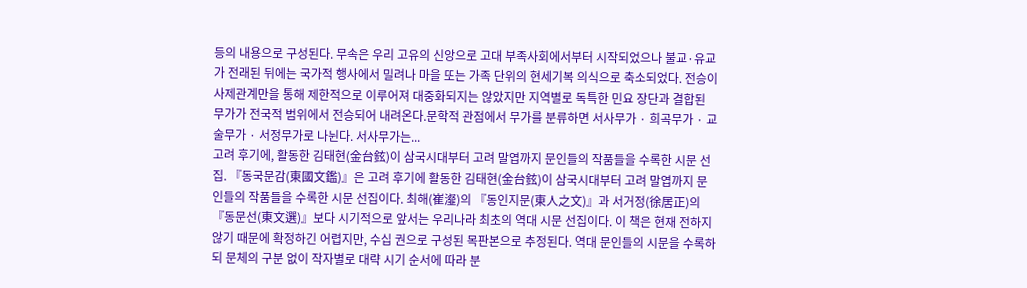등의 내용으로 구성된다. 무속은 우리 고유의 신앙으로 고대 부족사회에서부터 시작되었으나 불교·유교가 전래된 뒤에는 국가적 행사에서 밀려나 마을 또는 가족 단위의 현세기복 의식으로 축소되었다. 전승이 사제관계만을 통해 제한적으로 이루어져 대중화되지는 않았지만 지역별로 독특한 민요 장단과 결합된 무가가 전국적 범위에서 전승되어 내려온다.문학적 관점에서 무가를 분류하면 서사무가 · 희곡무가 · 교술무가 · 서정무가로 나뉜다. 서사무가는...
고려 후기에, 활동한 김태현(金台鉉)이 삼국시대부터 고려 말엽까지 문인들의 작품들을 수록한 시문 선집. 『동국문감(東國文鑑)』은 고려 후기에 활동한 김태현(金台鉉)이 삼국시대부터 고려 말엽까지 문인들의 작품들을 수록한 시문 선집이다. 최해(崔瀣)의 『동인지문(東人之文)』과 서거정(徐居正)의 『동문선(東文選)』보다 시기적으로 앞서는 우리나라 최초의 역대 시문 선집이다. 이 책은 현재 전하지 않기 때문에 확정하긴 어렵지만, 수십 권으로 구성된 목판본으로 추정된다. 역대 문인들의 시문을 수록하되 문체의 구분 없이 작자별로 대략 시기 순서에 따라 분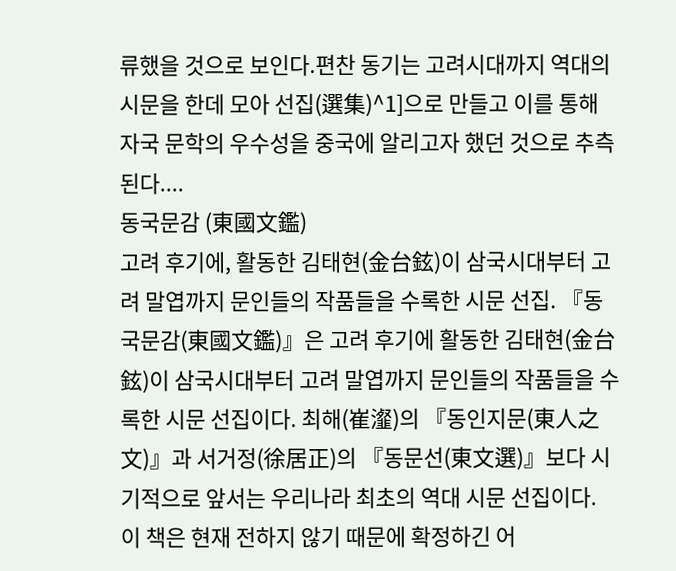류했을 것으로 보인다.편찬 동기는 고려시대까지 역대의 시문을 한데 모아 선집(選集)^1]으로 만들고 이를 통해 자국 문학의 우수성을 중국에 알리고자 했던 것으로 추측된다....
동국문감 (東國文鑑)
고려 후기에, 활동한 김태현(金台鉉)이 삼국시대부터 고려 말엽까지 문인들의 작품들을 수록한 시문 선집. 『동국문감(東國文鑑)』은 고려 후기에 활동한 김태현(金台鉉)이 삼국시대부터 고려 말엽까지 문인들의 작품들을 수록한 시문 선집이다. 최해(崔瀣)의 『동인지문(東人之文)』과 서거정(徐居正)의 『동문선(東文選)』보다 시기적으로 앞서는 우리나라 최초의 역대 시문 선집이다. 이 책은 현재 전하지 않기 때문에 확정하긴 어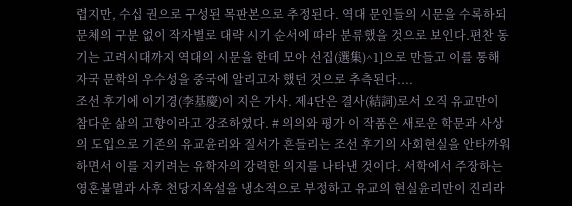렵지만, 수십 권으로 구성된 목판본으로 추정된다. 역대 문인들의 시문을 수록하되 문체의 구분 없이 작자별로 대략 시기 순서에 따라 분류했을 것으로 보인다.편찬 동기는 고려시대까지 역대의 시문을 한데 모아 선집(選集)^1]으로 만들고 이를 통해 자국 문학의 우수성을 중국에 알리고자 했던 것으로 추측된다....
조선 후기에 이기경(李基慶)이 지은 가사. 제4단은 결사(結詞)로서 오직 유교만이 참다운 삶의 고향이라고 강조하였다. # 의의와 평가 이 작품은 새로운 학문과 사상의 도입으로 기존의 유교윤리와 질서가 흔들리는 조선 후기의 사회현실을 안타까워하면서 이를 지키려는 유학자의 강력한 의지를 나타낸 것이다. 서학에서 주장하는 영혼불멸과 사후 천당지옥설을 냉소적으로 부정하고 유교의 현실윤리만이 진리라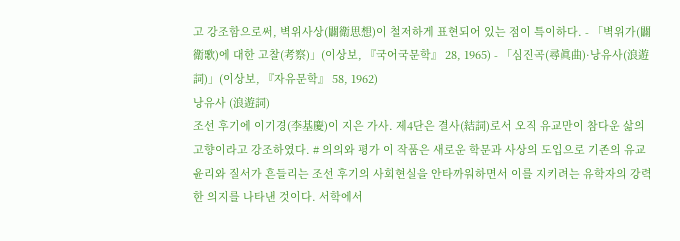고 강조함으로써, 벽위사상(闢衛思想)이 철저하게 표현되어 있는 점이 특이하다. - 「벽위가(闢衛歌)에 대한 고찰(考察)」(이상보, 『국어국문학』 28, 1965) - 「심진곡(尋眞曲)·낭유사(浪遊詞)」(이상보, 『자유문학』 58, 1962)
낭유사 (浪遊詞)
조선 후기에 이기경(李基慶)이 지은 가사. 제4단은 결사(結詞)로서 오직 유교만이 참다운 삶의 고향이라고 강조하였다. # 의의와 평가 이 작품은 새로운 학문과 사상의 도입으로 기존의 유교윤리와 질서가 흔들리는 조선 후기의 사회현실을 안타까워하면서 이를 지키려는 유학자의 강력한 의지를 나타낸 것이다. 서학에서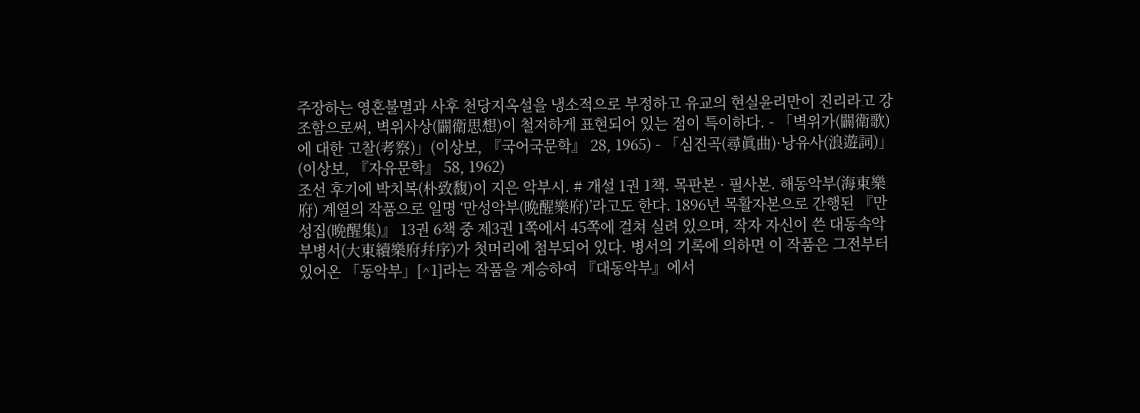주장하는 영혼불멸과 사후 천당지옥설을 냉소적으로 부정하고 유교의 현실윤리만이 진리라고 강조함으로써, 벽위사상(闢衛思想)이 철저하게 표현되어 있는 점이 특이하다. - 「벽위가(闢衛歌)에 대한 고찰(考察)」(이상보, 『국어국문학』 28, 1965) - 「심진곡(尋眞曲)·낭유사(浪遊詞)」(이상보, 『자유문학』 58, 1962)
조선 후기에 박치복(朴致馥)이 지은 악부시. # 개설 1권 1책. 목판본 · 필사본. 해동악부(海東樂府) 계열의 작품으로 일명 ‘만성악부(晩醒樂府)’라고도 한다. 1896년 목활자본으로 간행된 『만성집(晩醒集)』 13권 6책 중 제3권 1쪽에서 45쪽에 걸쳐 실려 있으며, 작자 자신이 쓴 대동속악부병서(大東續樂府幷序)가 첫머리에 첨부되어 있다. 병서의 기록에 의하면 이 작품은 그전부터 있어온 「동악부」[^1]라는 작품을 계승하여 『대동악부』에서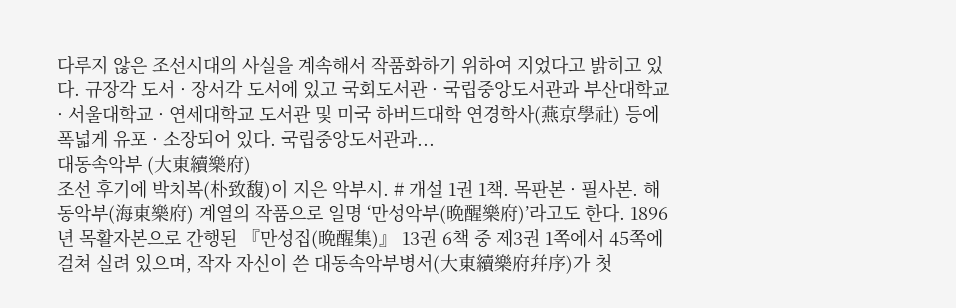다루지 않은 조선시대의 사실을 계속해서 작품화하기 위하여 지었다고 밝히고 있다. 규장각 도서 · 장서각 도서에 있고 국회도서관 · 국립중앙도서관과 부산대학교 · 서울대학교 · 연세대학교 도서관 및 미국 하버드대학 연경학사(燕京學社) 등에 폭넓게 유포 · 소장되어 있다. 국립중앙도서관과...
대동속악부 (大東續樂府)
조선 후기에 박치복(朴致馥)이 지은 악부시. # 개설 1권 1책. 목판본 · 필사본. 해동악부(海東樂府) 계열의 작품으로 일명 ‘만성악부(晩醒樂府)’라고도 한다. 1896년 목활자본으로 간행된 『만성집(晩醒集)』 13권 6책 중 제3권 1쪽에서 45쪽에 걸쳐 실려 있으며, 작자 자신이 쓴 대동속악부병서(大東續樂府幷序)가 첫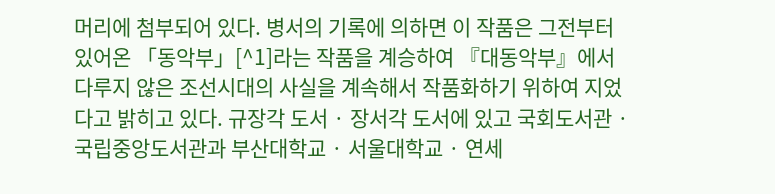머리에 첨부되어 있다. 병서의 기록에 의하면 이 작품은 그전부터 있어온 「동악부」[^1]라는 작품을 계승하여 『대동악부』에서 다루지 않은 조선시대의 사실을 계속해서 작품화하기 위하여 지었다고 밝히고 있다. 규장각 도서 · 장서각 도서에 있고 국회도서관 · 국립중앙도서관과 부산대학교 · 서울대학교 · 연세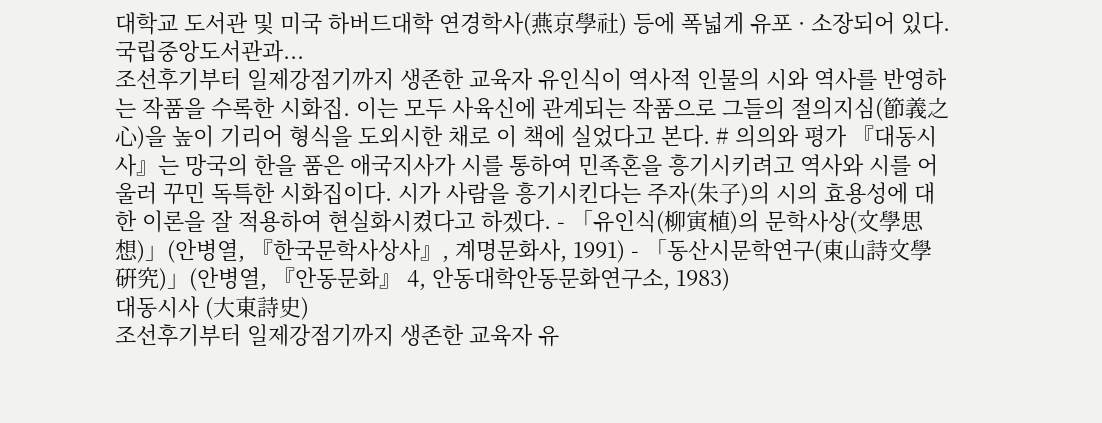대학교 도서관 및 미국 하버드대학 연경학사(燕京學社) 등에 폭넓게 유포 · 소장되어 있다. 국립중앙도서관과...
조선후기부터 일제강점기까지 생존한 교육자 유인식이 역사적 인물의 시와 역사를 반영하는 작품을 수록한 시화집. 이는 모두 사육신에 관계되는 작품으로 그들의 절의지심(節義之心)을 높이 기리어 형식을 도외시한 채로 이 책에 실었다고 본다. # 의의와 평가 『대동시사』는 망국의 한을 품은 애국지사가 시를 통하여 민족혼을 흥기시키려고 역사와 시를 어울러 꾸민 독특한 시화집이다. 시가 사람을 흥기시킨다는 주자(朱子)의 시의 효용성에 대한 이론을 잘 적용하여 현실화시켰다고 하겠다. - 「유인식(柳寅植)의 문학사상(文學思想)」(안병열, 『한국문학사상사』, 계명문화사, 1991) - 「동산시문학연구(東山詩文學硏究)」(안병열, 『안동문화』 4, 안동대학안동문화연구소, 1983)
대동시사 (大東詩史)
조선후기부터 일제강점기까지 생존한 교육자 유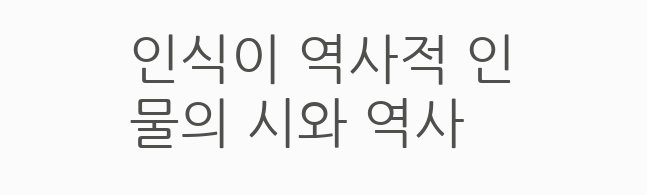인식이 역사적 인물의 시와 역사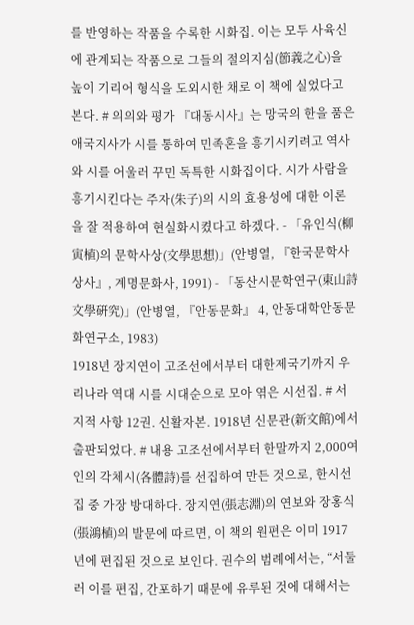를 반영하는 작품을 수록한 시화집. 이는 모두 사육신에 관계되는 작품으로 그들의 절의지심(節義之心)을 높이 기리어 형식을 도외시한 채로 이 책에 실었다고 본다. # 의의와 평가 『대동시사』는 망국의 한을 품은 애국지사가 시를 통하여 민족혼을 흥기시키려고 역사와 시를 어울러 꾸민 독특한 시화집이다. 시가 사람을 흥기시킨다는 주자(朱子)의 시의 효용성에 대한 이론을 잘 적용하여 현실화시켰다고 하겠다. - 「유인식(柳寅植)의 문학사상(文學思想)」(안병열, 『한국문학사상사』, 계명문화사, 1991) - 「동산시문학연구(東山詩文學硏究)」(안병열, 『안동문화』 4, 안동대학안동문화연구소, 1983)
1918년 장지연이 고조선에서부터 대한제국기까지 우리나라 역대 시를 시대순으로 모아 엮은 시선집. # 서지적 사항 12권. 신활자본. 1918년 신문관(新文館)에서 출판되었다. # 내용 고조선에서부터 한말까지 2,000여인의 각체시(各體詩)를 선집하여 만든 것으로, 한시선집 중 가장 방대하다. 장지연(張志淵)의 연보와 장홍식(張鴻植)의 발문에 따르면, 이 책의 원편은 이미 1917년에 편집된 것으로 보인다. 권수의 범례에서는, “서둘러 이를 편집, 간포하기 때문에 유루된 것에 대해서는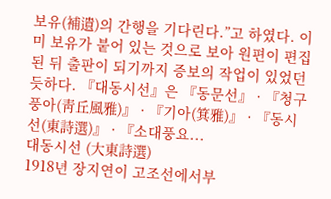보유(補遺)의 간행을 기다린다.”고 하였다. 이미 보유가 붙어 있는 것으로 보아 원편이 편집된 뒤 출판이 되기까지 증보의 작업이 있었던 듯하다. 『대동시선』은 『동문선』 · 『청구풍아(靑丘風雅)』 · 『기아(箕雅)』 · 『동시선(東詩選)』 · 『소대풍요...
대동시선 (大東詩選)
1918년 장지연이 고조선에서부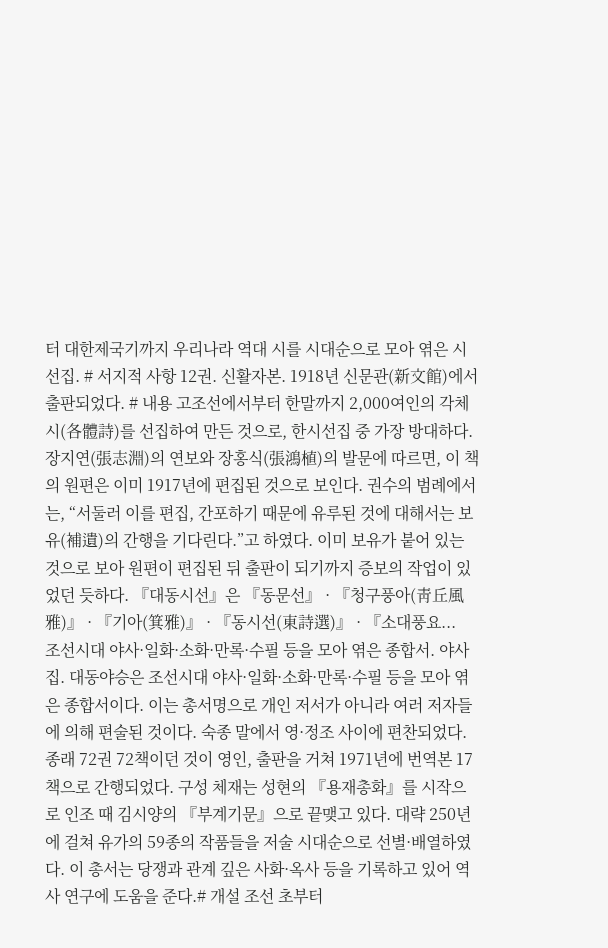터 대한제국기까지 우리나라 역대 시를 시대순으로 모아 엮은 시선집. # 서지적 사항 12권. 신활자본. 1918년 신문관(新文館)에서 출판되었다. # 내용 고조선에서부터 한말까지 2,000여인의 각체시(各體詩)를 선집하여 만든 것으로, 한시선집 중 가장 방대하다. 장지연(張志淵)의 연보와 장홍식(張鴻植)의 발문에 따르면, 이 책의 원편은 이미 1917년에 편집된 것으로 보인다. 권수의 범례에서는, “서둘러 이를 편집, 간포하기 때문에 유루된 것에 대해서는 보유(補遺)의 간행을 기다린다.”고 하였다. 이미 보유가 붙어 있는 것으로 보아 원편이 편집된 뒤 출판이 되기까지 증보의 작업이 있었던 듯하다. 『대동시선』은 『동문선』 · 『청구풍아(靑丘風雅)』 · 『기아(箕雅)』 · 『동시선(東詩選)』 · 『소대풍요...
조선시대 야사·일화·소화·만록·수필 등을 모아 엮은 종합서. 야사집. 대동야승은 조선시대 야사·일화·소화·만록·수필 등을 모아 엮은 종합서이다. 이는 총서명으로 개인 저서가 아니라 여러 저자들에 의해 편술된 것이다. 숙종 말에서 영·정조 사이에 편찬되었다. 종래 72권 72책이던 것이 영인, 출판을 거쳐 1971년에 번역본 17책으로 간행되었다. 구성 체재는 성현의 『용재총화』를 시작으로 인조 때 김시양의 『부계기문』으로 끝맺고 있다. 대략 250년에 걸쳐 유가의 59종의 작품들을 저술 시대순으로 선별·배열하였다. 이 총서는 당쟁과 관계 깊은 사화·옥사 등을 기록하고 있어 역사 연구에 도움을 준다.# 개설 조선 초부터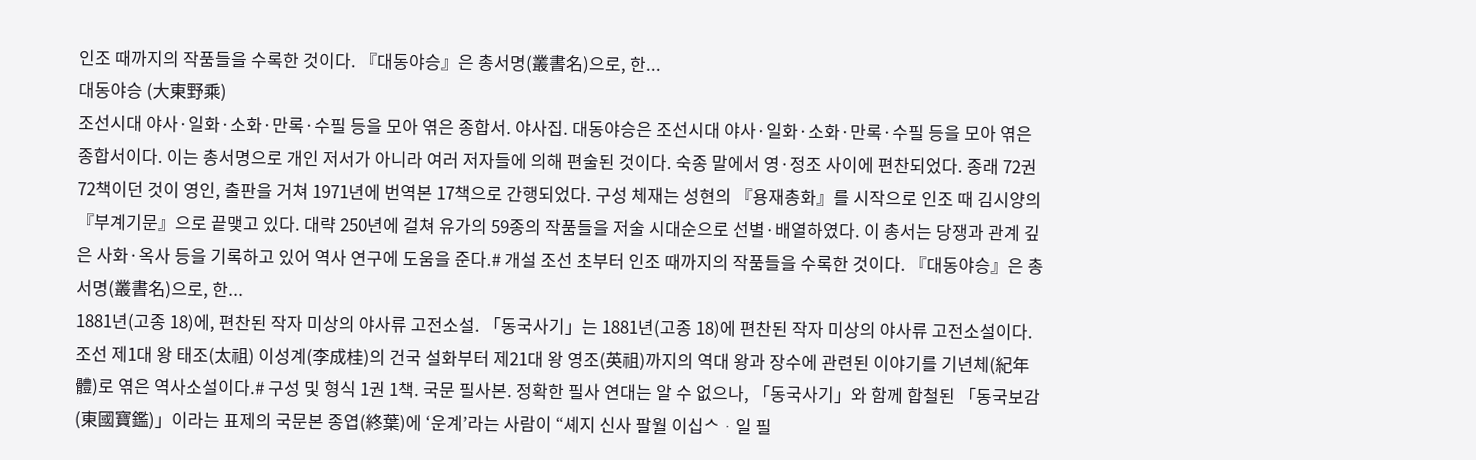인조 때까지의 작품들을 수록한 것이다. 『대동야승』은 총서명(叢書名)으로, 한...
대동야승 (大東野乘)
조선시대 야사·일화·소화·만록·수필 등을 모아 엮은 종합서. 야사집. 대동야승은 조선시대 야사·일화·소화·만록·수필 등을 모아 엮은 종합서이다. 이는 총서명으로 개인 저서가 아니라 여러 저자들에 의해 편술된 것이다. 숙종 말에서 영·정조 사이에 편찬되었다. 종래 72권 72책이던 것이 영인, 출판을 거쳐 1971년에 번역본 17책으로 간행되었다. 구성 체재는 성현의 『용재총화』를 시작으로 인조 때 김시양의 『부계기문』으로 끝맺고 있다. 대략 250년에 걸쳐 유가의 59종의 작품들을 저술 시대순으로 선별·배열하였다. 이 총서는 당쟁과 관계 깊은 사화·옥사 등을 기록하고 있어 역사 연구에 도움을 준다.# 개설 조선 초부터 인조 때까지의 작품들을 수록한 것이다. 『대동야승』은 총서명(叢書名)으로, 한...
1881년(고종 18)에, 편찬된 작자 미상의 야사류 고전소설. 「동국사기」는 1881년(고종 18)에 편찬된 작자 미상의 야사류 고전소설이다. 조선 제1대 왕 태조(太祖) 이성계(李成桂)의 건국 설화부터 제21대 왕 영조(英祖)까지의 역대 왕과 장수에 관련된 이야기를 기년체(紀年體)로 엮은 역사소설이다.# 구성 및 형식 1권 1책. 국문 필사본. 정확한 필사 연대는 알 수 없으나, 「동국사기」와 함께 합철된 「동국보감(東國寶鑑)」이라는 표제의 국문본 종엽(終葉)에 ‘운계’라는 사람이 “셰지 신사 팔월 이십ᄉᆞ일 필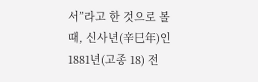서”라고 한 것으로 볼 때, 신사년(辛巳年)인 1881년(고종 18) 전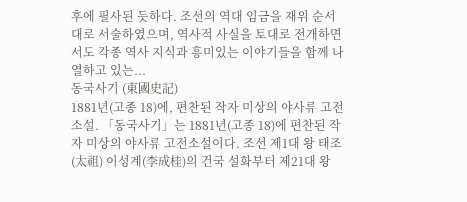후에 필사된 듯하다. 조선의 역대 임금을 재위 순서대로 서술하였으며, 역사적 사실을 토대로 전개하면서도 각종 역사 지식과 흥미있는 이야기들을 함께 나열하고 있는...
동국사기 (東國史記)
1881년(고종 18)에, 편찬된 작자 미상의 야사류 고전소설. 「동국사기」는 1881년(고종 18)에 편찬된 작자 미상의 야사류 고전소설이다. 조선 제1대 왕 태조(太祖) 이성계(李成桂)의 건국 설화부터 제21대 왕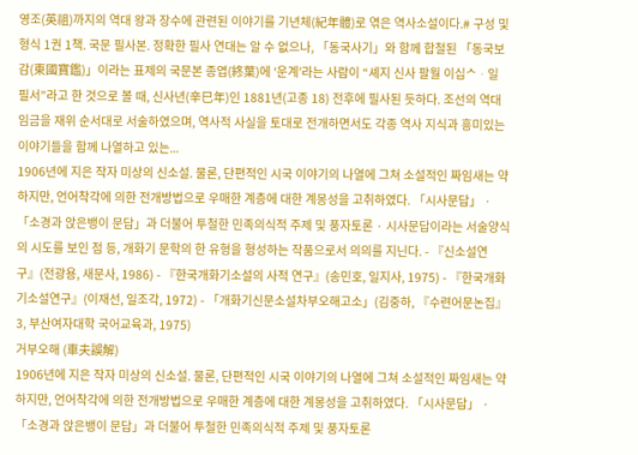영조(英祖)까지의 역대 왕과 장수에 관련된 이야기를 기년체(紀年體)로 엮은 역사소설이다.# 구성 및 형식 1권 1책. 국문 필사본. 정확한 필사 연대는 알 수 없으나, 「동국사기」와 함께 합철된 「동국보감(東國寶鑑)」이라는 표제의 국문본 종엽(終葉)에 ‘운계’라는 사람이 “셰지 신사 팔월 이십ᄉᆞ일 필서”라고 한 것으로 볼 때, 신사년(辛巳年)인 1881년(고종 18) 전후에 필사된 듯하다. 조선의 역대 임금을 재위 순서대로 서술하였으며, 역사적 사실을 토대로 전개하면서도 각종 역사 지식과 흥미있는 이야기들을 함께 나열하고 있는...
1906년에 지은 작자 미상의 신소설. 물론, 단편적인 시국 이야기의 나열에 그쳐 소설적인 짜임새는 약하지만, 언어착각에 의한 전개방법으로 우매한 계층에 대한 계몽성을 고취하였다. 「시사문답」 · 「소경과 앉은뱅이 문답」과 더불어 투철한 민족의식적 주제 및 풍자토론 · 시사문답이라는 서술양식의 시도를 보인 점 등, 개화기 문학의 한 유형을 형성하는 작품으로서 의의를 지닌다. - 『신소설연구』(전광용, 새문사, 1986) - 『한국개화기소설의 사적 연구』(송민호, 일지사, 1975) - 『한국개화기소설연구』(이재선, 일조각, 1972) - 「개화기신문소설차부오해고소」(김중하, 『수련어문논집』3, 부산여자대학 국어교육과, 1975)
거부오해 (車夫誤解)
1906년에 지은 작자 미상의 신소설. 물론, 단편적인 시국 이야기의 나열에 그쳐 소설적인 짜임새는 약하지만, 언어착각에 의한 전개방법으로 우매한 계층에 대한 계몽성을 고취하였다. 「시사문답」 · 「소경과 앉은뱅이 문답」과 더불어 투철한 민족의식적 주제 및 풍자토론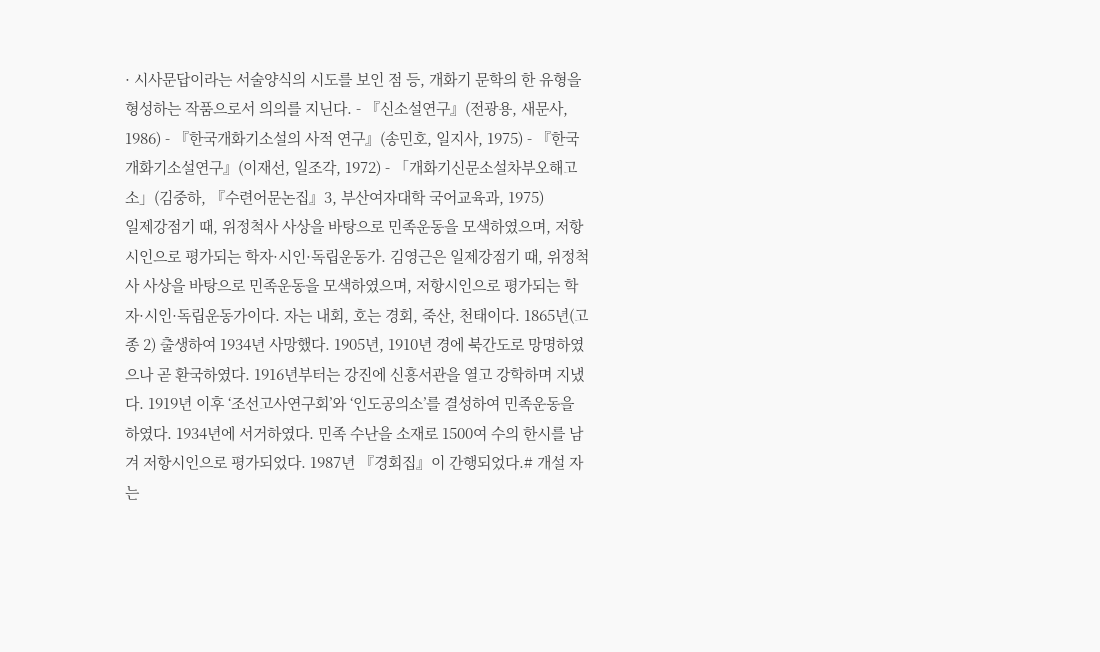· 시사문답이라는 서술양식의 시도를 보인 점 등, 개화기 문학의 한 유형을 형성하는 작품으로서 의의를 지닌다. - 『신소설연구』(전광용, 새문사, 1986) - 『한국개화기소설의 사적 연구』(송민호, 일지사, 1975) - 『한국개화기소설연구』(이재선, 일조각, 1972) - 「개화기신문소설차부오해고소」(김중하, 『수련어문논집』3, 부산여자대학 국어교육과, 1975)
일제강점기 때, 위정척사 사상을 바탕으로 민족운동을 모색하였으며, 저항시인으로 평가되는 학자·시인·독립운동가. 김영근은 일제강점기 때, 위정척사 사상을 바탕으로 민족운동을 모색하였으며, 저항시인으로 평가되는 학자·시인·독립운동가이다. 자는 내회, 호는 경회, 죽산, 천태이다. 1865년(고종 2) 출생하여 1934년 사망했다. 1905년, 1910년 경에 북간도로 망명하였으나 곧 환국하였다. 1916년부터는 강진에 신흥서관을 열고 강학하며 지냈다. 1919년 이후 ‘조선고사연구회’와 ‘인도공의소’를 결성하여 민족운동을 하였다. 1934년에 서거하였다. 민족 수난을 소재로 1500여 수의 한시를 남겨 저항시인으로 평가되었다. 1987년 『경회집』이 간행되었다.# 개설 자는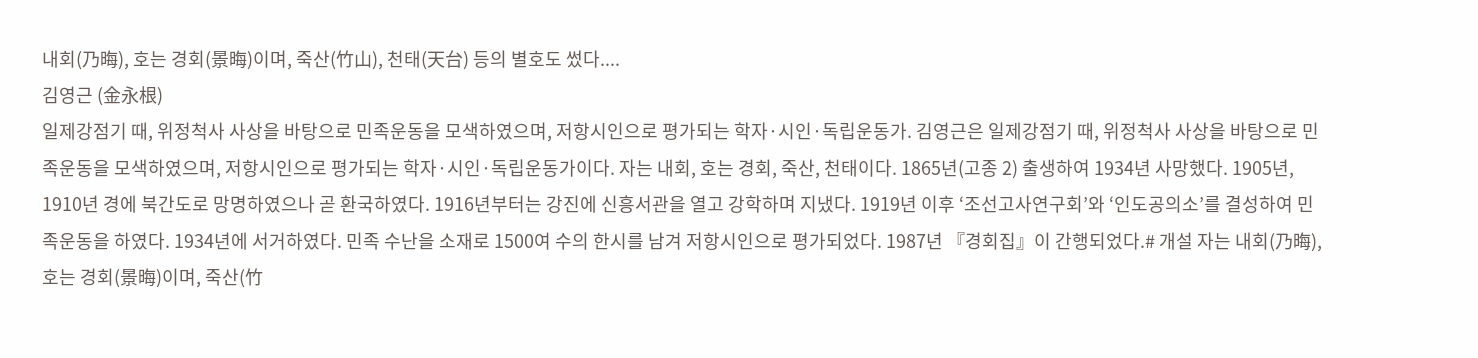내회(乃晦), 호는 경회(景晦)이며, 죽산(竹山), 천태(天台) 등의 별호도 썼다....
김영근 (金永根)
일제강점기 때, 위정척사 사상을 바탕으로 민족운동을 모색하였으며, 저항시인으로 평가되는 학자·시인·독립운동가. 김영근은 일제강점기 때, 위정척사 사상을 바탕으로 민족운동을 모색하였으며, 저항시인으로 평가되는 학자·시인·독립운동가이다. 자는 내회, 호는 경회, 죽산, 천태이다. 1865년(고종 2) 출생하여 1934년 사망했다. 1905년, 1910년 경에 북간도로 망명하였으나 곧 환국하였다. 1916년부터는 강진에 신흥서관을 열고 강학하며 지냈다. 1919년 이후 ‘조선고사연구회’와 ‘인도공의소’를 결성하여 민족운동을 하였다. 1934년에 서거하였다. 민족 수난을 소재로 1500여 수의 한시를 남겨 저항시인으로 평가되었다. 1987년 『경회집』이 간행되었다.# 개설 자는 내회(乃晦), 호는 경회(景晦)이며, 죽산(竹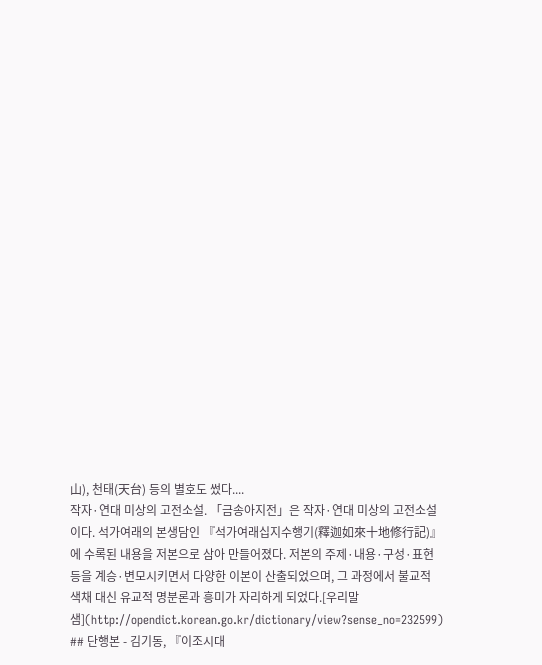山), 천태(天台) 등의 별호도 썼다....
작자·연대 미상의 고전소설. 「금송아지전」은 작자·연대 미상의 고전소설이다. 석가여래의 본생담인 『석가여래십지수행기(釋迦如來十地修行記)』에 수록된 내용을 저본으로 삼아 만들어졌다. 저본의 주제·내용·구성·표현 등을 계승·변모시키면서 다양한 이본이 산출되었으며, 그 과정에서 불교적 색채 대신 유교적 명분론과 흥미가 자리하게 되었다.[우리말샘](http://opendict.korean.go.kr/dictionary/view?sense_no=232599) ## 단행본 - 김기동, 『이조시대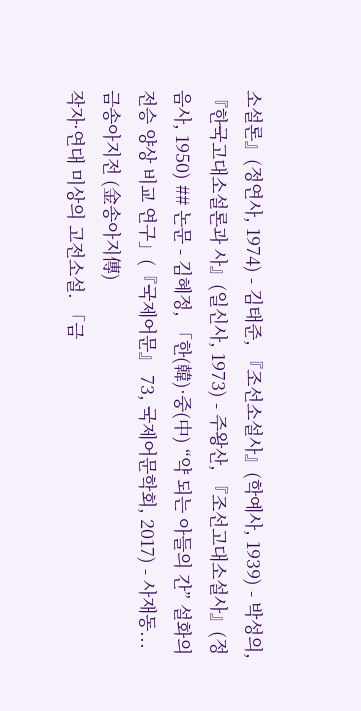소설론』(정연사, 1974) - 김태준, 『조선소설사』(학예사, 1939) - 박성의, 『한국고대소설론과 사』(일신사, 1973) - 주왕산, 『조선고대소설사』(정음사, 1950) ## 논문 - 김혜정, 「한(韓)·중(中) “약 되는 아들의 간” 설화의 전승 양상 비교 연구」(『국제어문』 73, 국제어문학회, 2017) - 사재동...
금송아지전 (金송아지傳)
작자·연대 미상의 고전소설. 「금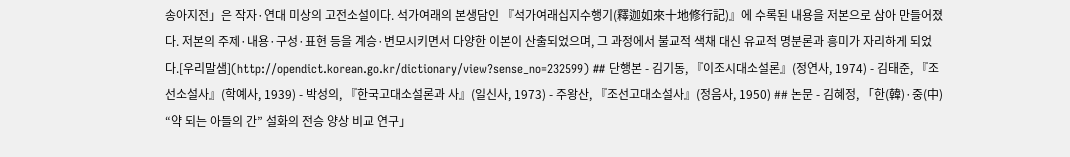송아지전」은 작자·연대 미상의 고전소설이다. 석가여래의 본생담인 『석가여래십지수행기(釋迦如來十地修行記)』에 수록된 내용을 저본으로 삼아 만들어졌다. 저본의 주제·내용·구성·표현 등을 계승·변모시키면서 다양한 이본이 산출되었으며, 그 과정에서 불교적 색채 대신 유교적 명분론과 흥미가 자리하게 되었다.[우리말샘](http://opendict.korean.go.kr/dictionary/view?sense_no=232599) ## 단행본 - 김기동, 『이조시대소설론』(정연사, 1974) - 김태준, 『조선소설사』(학예사, 1939) - 박성의, 『한국고대소설론과 사』(일신사, 1973) - 주왕산, 『조선고대소설사』(정음사, 1950) ## 논문 - 김혜정, 「한(韓)·중(中) “약 되는 아들의 간” 설화의 전승 양상 비교 연구」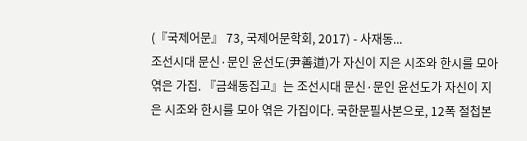(『국제어문』 73, 국제어문학회, 2017) - 사재동...
조선시대 문신·문인 윤선도(尹善道)가 자신이 지은 시조와 한시를 모아 엮은 가집. 『금쇄동집고』는 조선시대 문신·문인 윤선도가 자신이 지은 시조와 한시를 모아 엮은 가집이다. 국한문필사본으로, 12폭 절첩본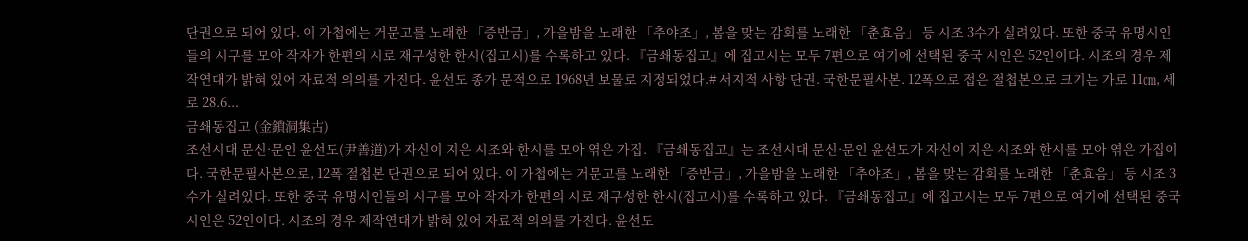단권으로 되어 있다. 이 가첩에는 거문고를 노래한 「증반금」, 가을밤을 노래한 「추야조」, 봄을 맞는 감회를 노래한 「춘효음」 등 시조 3수가 실려있다. 또한 중국 유명시인들의 시구를 모아 작자가 한편의 시로 재구성한 한시(집고시)를 수록하고 있다. 『금쇄동집고』에 집고시는 모두 7편으로 여기에 선택된 중국 시인은 52인이다. 시조의 경우 제작연대가 밝혀 있어 자료적 의의를 가진다. 윤선도 종가 문적으로 1968년 보물로 지정되었다.# 서지적 사항 단권. 국한문필사본. 12폭으로 접은 절첩본으로 크기는 가로 11㎝, 세로 28.6...
금쇄동집고 (金鎖洞集古)
조선시대 문신·문인 윤선도(尹善道)가 자신이 지은 시조와 한시를 모아 엮은 가집. 『금쇄동집고』는 조선시대 문신·문인 윤선도가 자신이 지은 시조와 한시를 모아 엮은 가집이다. 국한문필사본으로, 12폭 절첩본 단권으로 되어 있다. 이 가첩에는 거문고를 노래한 「증반금」, 가을밤을 노래한 「추야조」, 봄을 맞는 감회를 노래한 「춘효음」 등 시조 3수가 실려있다. 또한 중국 유명시인들의 시구를 모아 작자가 한편의 시로 재구성한 한시(집고시)를 수록하고 있다. 『금쇄동집고』에 집고시는 모두 7편으로 여기에 선택된 중국 시인은 52인이다. 시조의 경우 제작연대가 밝혀 있어 자료적 의의를 가진다. 윤선도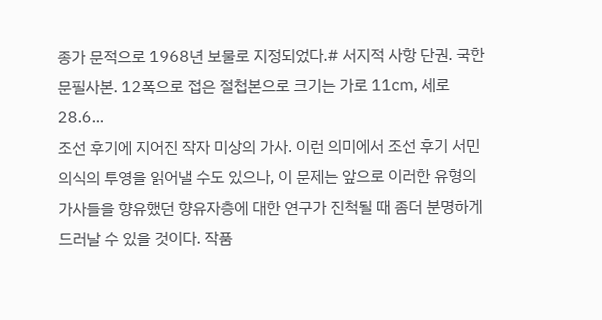종가 문적으로 1968년 보물로 지정되었다.# 서지적 사항 단권. 국한문필사본. 12폭으로 접은 절첩본으로 크기는 가로 11㎝, 세로 28.6...
조선 후기에 지어진 작자 미상의 가사. 이런 의미에서 조선 후기 서민의식의 투영을 읽어낼 수도 있으나, 이 문제는 앞으로 이러한 유형의 가사들을 향유했던 향유자층에 대한 연구가 진척될 때 좀더 분명하게 드러날 수 있을 것이다. 작품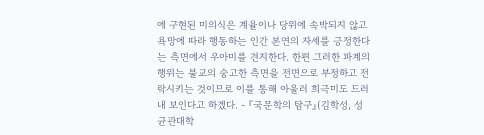에 구현된 미의식은 계율이나 당위에 속박되지 않고 욕망에 따라 행동하는 인간 본연의 자세를 긍정한다는 측면에서 우아미를 견지한다. 한편 그러한 파계의 행위는 불교의 숭고한 측면을 전면으로 부정하고 전락시키는 것이므로 이를 통해 아울러 희극미도 드러내 보인다고 하겠다. - 『국문학의 탐구』(김학성, 성균관대학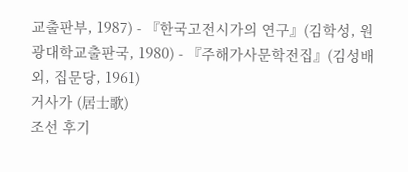교출판부, 1987) - 『한국고전시가의 연구』(김학성, 원광대학교출판국, 1980) - 『주해가사문학전집』(김성배 외, 집문당, 1961)
거사가 (居士歌)
조선 후기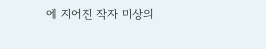에 지어진 작자 미상의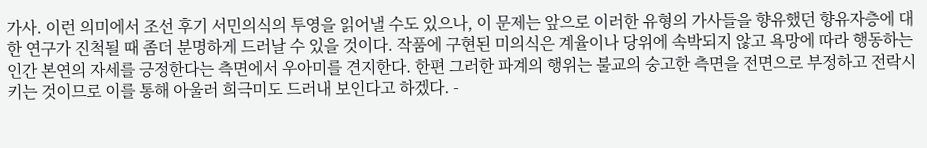가사. 이런 의미에서 조선 후기 서민의식의 투영을 읽어낼 수도 있으나, 이 문제는 앞으로 이러한 유형의 가사들을 향유했던 향유자층에 대한 연구가 진척될 때 좀더 분명하게 드러날 수 있을 것이다. 작품에 구현된 미의식은 계율이나 당위에 속박되지 않고 욕망에 따라 행동하는 인간 본연의 자세를 긍정한다는 측면에서 우아미를 견지한다. 한편 그러한 파계의 행위는 불교의 숭고한 측면을 전면으로 부정하고 전락시키는 것이므로 이를 통해 아울러 희극미도 드러내 보인다고 하겠다. -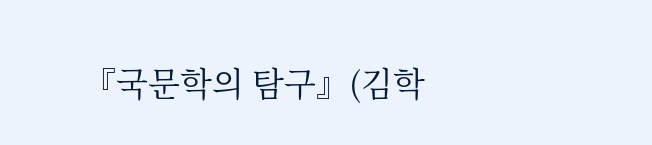『국문학의 탐구』(김학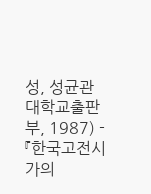성, 성균관대학교출판부, 1987) - 『한국고전시가의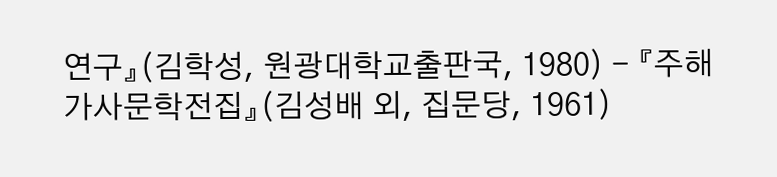연구』(김학성, 원광대학교출판국, 1980) - 『주해가사문학전집』(김성배 외, 집문당, 1961)